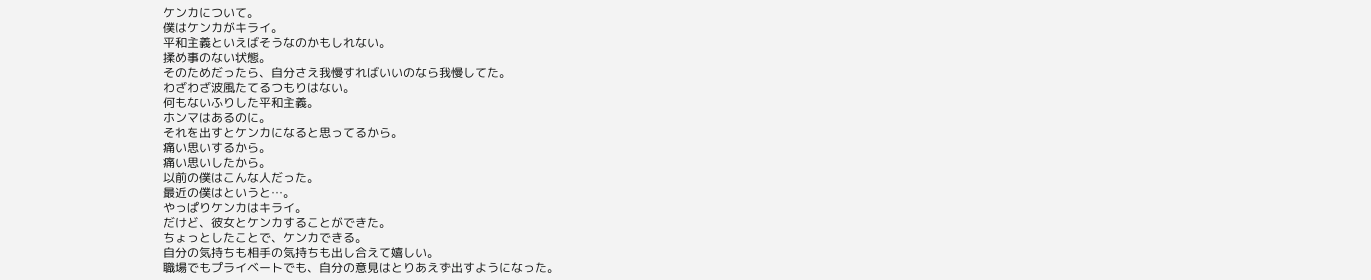ケンカについて。
僕はケンカがキライ。
平和主義といえばそうなのかもしれない。
揉め事のない状態。
そのためだったら、自分さえ我慢すればいいのなら我慢してた。
わざわざ波風たてるつもりはない。
何もないふりした平和主義。
ホンマはあるのに。
それを出すとケンカになると思ってるから。
痛い思いするから。
痛い思いしたから。
以前の僕はこんな人だった。
最近の僕はというと…。
やっぱりケンカはキライ。
だけど、彼女とケンカすることができた。
ちょっとしたことで、ケンカできる。
自分の気持ちも相手の気持ちも出し合えて嬉しい。
職場でもプライベートでも、自分の意見はとりあえず出すようになった。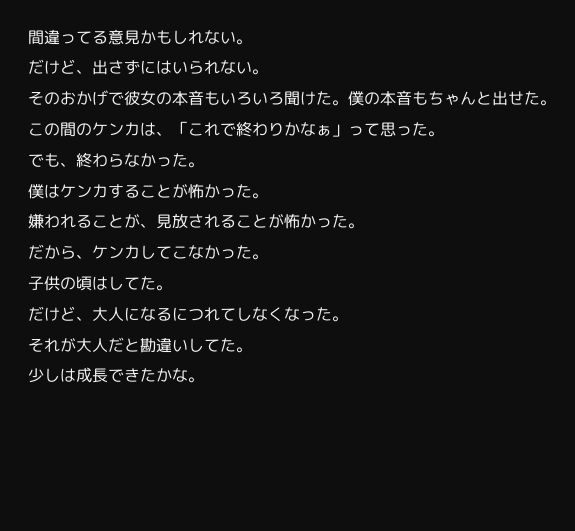間違ってる意見かもしれない。
だけど、出さずにはいられない。
そのおかげで彼女の本音もいろいろ聞けた。僕の本音もちゃんと出せた。
この間のケンカは、「これで終わりかなぁ」って思った。
でも、終わらなかった。
僕はケンカすることが怖かった。
嫌われることが、見放されることが怖かった。
だから、ケンカしてこなかった。
子供の頃はしてた。
だけど、大人になるにつれてしなくなった。
それが大人だと勘違いしてた。
少しは成長できたかな。